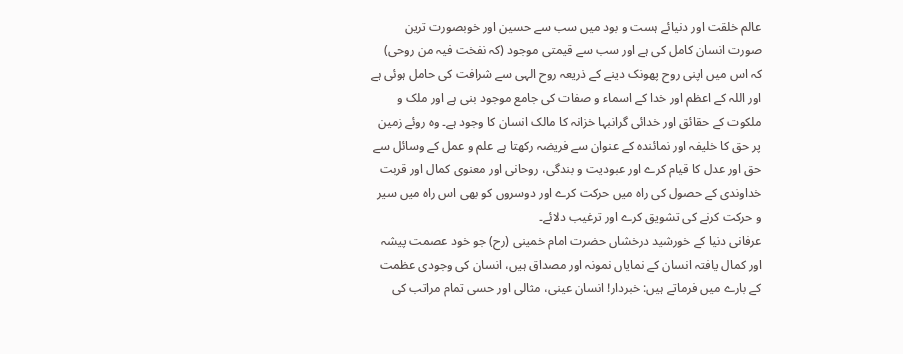عالم خلقت اور دنیائے ہست و بود میں سب سے حسین اور خوبصورت ترین صورت انسان کامل کی ہے اور سب سے قیمتی موجود (کہ نفخت فیہ من روحی) کہ اس میں اپنی روح پھونک دینے کے ذریعہ روح الہی سے شرافت کی حامل ہوئی ہے اور اللہ کے اعظم اور خدا کے اسماء و صفات کی جامع موجود بنی ہے اور ملک و ملکوت کے حقائق اور خدائی گرانبہا خزانہ کا مالک انسان کا وجود ہے۔ وہ روئے زمین پر حق کا خلیفہ اور نمائندہ کے عنوان سے فریضہ رکھتا ہے علم و عمل کے وسائل سے حق اور عدل کا قیام کرے اور عبودیت و بندگی، روحانی اور معنوی کمال اور قربت خداوندی کے حصول کی راہ میں حرکت کرے اور دوسروں کو بھی اس راہ میں سیر و حرکت کرنے کی تشویق کرے اور ترغیب دلائے۔
عرفانی دنیا کے خورشید درخشاں حضرت امام خمینی (رح) جو خود عصمت پیشہ اور کمال یافتہ انسان کے نمایاں نمونہ اور مصداق ہیں، انسان کی وجودی عظمت کے بارے میں فرماتے ہیں: خبردار! انسان عینی، مثالی اور حسی تمام مراتب کی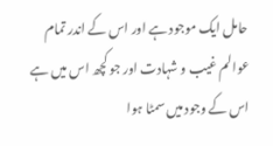حامل ایک موجود ہے اور اس کے اندر تمام عوالم غیب و شہادت اور جو کچھ اس میں ہے اس کے وجود میں سمٹا ہوا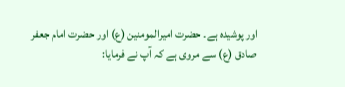اور پوشیدہ ہے۔ حضرت امیرالمومنین (ع) اور حضرت امام جعفر صادق (ع) سے مروی ہے کہ آپ نے فرمایا: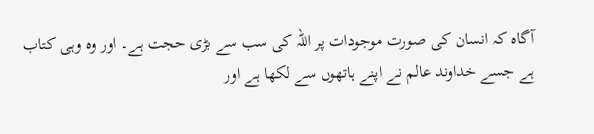آگاہ کہ انسان کی صورت موجودات پر اللہ کی سب سے بڑی حجت ہے۔ اور وہ وہی کتاب ہے جسے خداوند عالم نے اپنے ہاتھوں سے لکھا ہے اور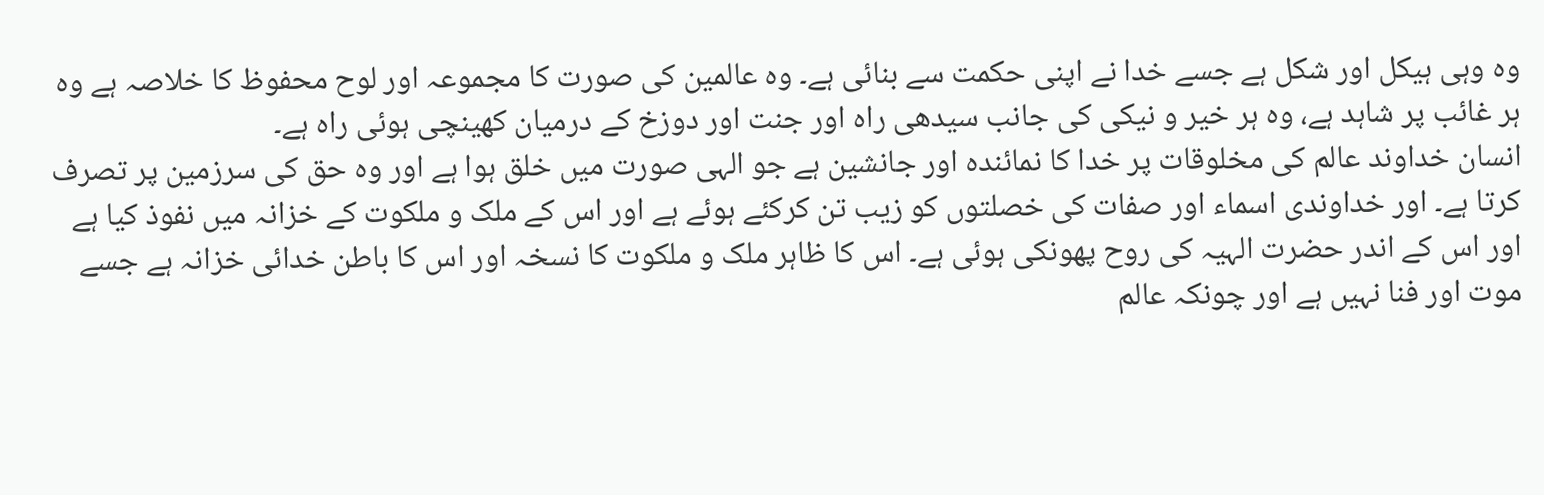وہ وہی ہیکل اور شکل ہے جسے خدا نے اپنی حکمت سے بنائی ہے۔ وہ عالمین کی صورت کا مجموعہ اور لوح محفوظ کا خلاصہ ہے وہ ہر غائب پر شاہد ہے، وہ ہر خیر و نیکی کی جانب سیدھی راہ اور جنت اور دوزخ کے درمیان کھینچی ہوئی راہ ہے۔
انسان خداوند عالم کی مخلوقات پر خدا کا نمائندہ اور جانشین ہے جو الہی صورت میں خلق ہوا ہے اور وہ حق کی سرزمین پر تصرف کرتا ہے۔ اور خداوندی اسماء اور صفات کی خصلتوں کو زیب تن کرکئے ہوئے ہے اور اس کے ملک و ملکوت کے خزانہ میں نفوذ کیا ہے اور اس کے اندر حضرت الہیہ کی روح پھونکی ہوئی ہے۔ اس کا ظاہر ملک و ملکوت کا نسخہ اور اس کا باطن خدائی خزانہ ہے جسے موت اور فنا نہیں ہے اور چونکہ عالم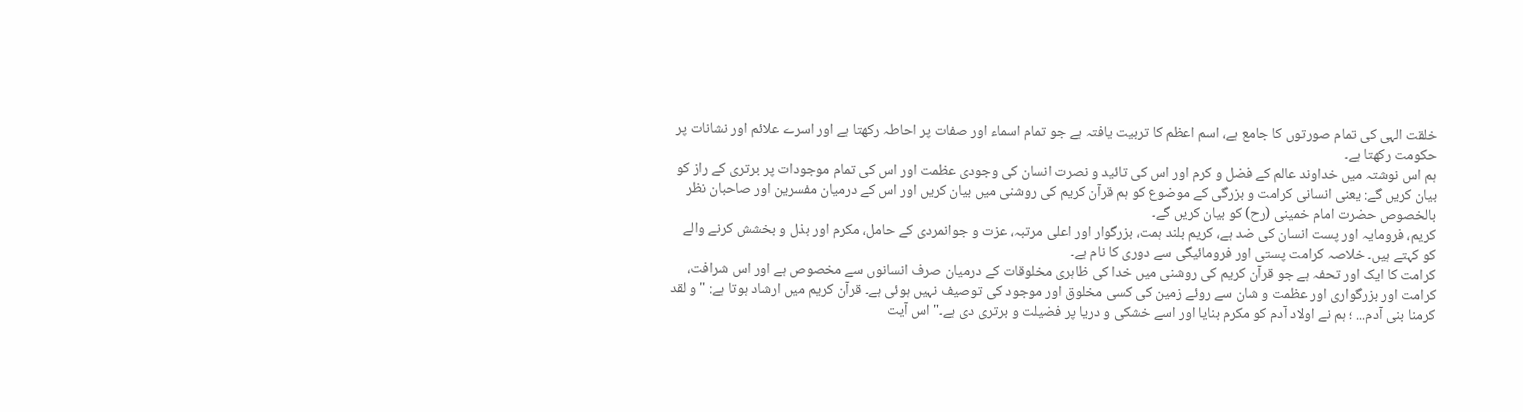خلقت الہی کی تمام صورتوں کا جامع ہے، اسم اعظم کا تربیت یافتہ ہے جو تمام اسماء اور صفات پر احاطہ رکھتا ہے اور اسرے علائم اور نشانات پر حکومت رکھتا ہے۔
ہم اس نوشتہ میں خداوند عالم کے فضل و کرم اور اس کی تائید و نصرت انسان کی وجودی عظمت اور اس کی تمام موجودات پر برتری کے راز کو بیان کریں گے: یعنی انسانی کرامت و بزرگی کے موضوع کو ہم قرآن کریم کی روشنی میں بیان کریں اور اس کے درمیان مفسرین اور صاحبان نظر بالخصوص حضرت امام خمینی (رح) کو بیان کریں گے۔
کریم، فرومایہ اور پست انسان کی ضد ہے، کریم بلند ہمت، بزرگوار اور اعلی مرتبہ، عزت و جوانمردی کے حامل، مکرم اور بذل و بخشش کرنے والے کو کہتے ہیں۔ خلاصہ کرامت پستی اور فرومائیگی سے دوری کا نام ہے۔
کرامت کا ایک اور تحفہ ہے جو قرآن کریم کی روشنی میں خدا کی ظاہری مخلوقات کے درمیان صرف انسانوں سے مخصوص ہے اور اس شرافت، کرامت اور بزرگواری اور عظمت و شان سے روئے زمین کی کسی مخلوق اور موجود کی توصیف نہیں ہوئی ہے۔ قرآن کریم میں ارشاد ہوتا ہے: "و لقد کرمنا بنی آدم... ؛ ہم نے اولاد آدم کو مکرم بنایا اور اسے خشکی و دریا پر فضیلت و برتری دی ہے۔" اس آیت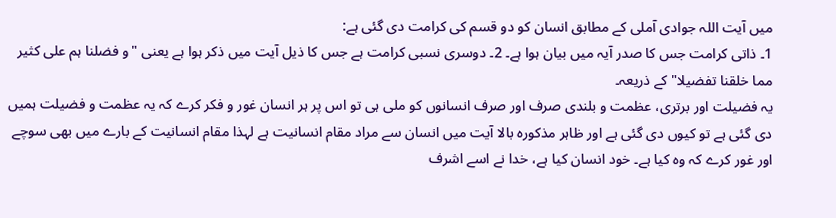میں آیت اللہ جوادی آملی کے مطابق انسان کو دو قسم کی کرامت دی گئی ہے:
1۔ ذاتی کرامت جس کا صدر آیہ میں بیان ہوا ہے۔ 2۔ دوسری نسبی کرامت ہے جس کا ذیل آیت میں ذکر ہوا ہے یعنی "و فضلنا ہم علی کثیر مما خلقنا تفضیلا" کے ذریعہ۔
یہ فضیلت اور برتری، عظمت و بلندی صرف اور صرف انسانوں کو ملی ہی تو اس پر ہر انسان غور و فکر کرے کہ یہ عظمت و فضیلت ہمیں دی گئی ہے تو کیوں دی گئی ہے اور ظاہر مذکورہ بالا آیت میں انسان سے مراد مقام انسانیت ہے لہذا مقام انسانیت کے بارے میں بھی سوچے اور غور کرے کہ وہ کیا ہے۔ خود انسان کیا ہے، خدا نے اسے اشرف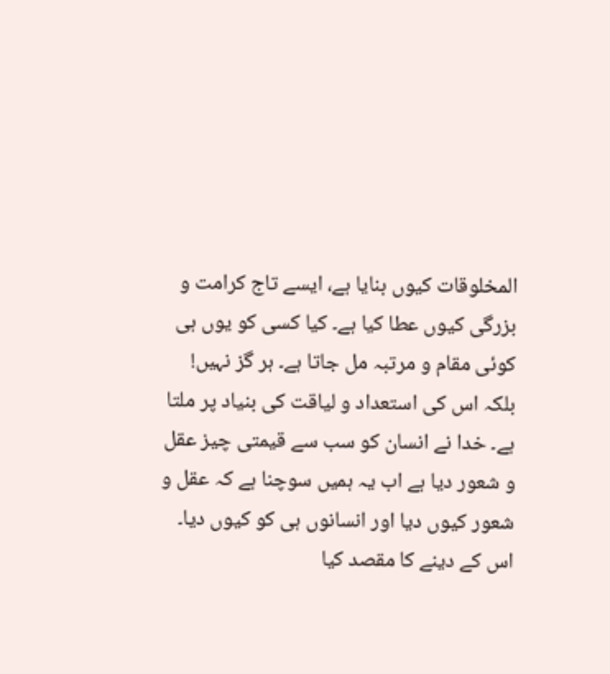المخلوقات کیوں بنایا ہے، ایسے تاج کرامت و بزرگی کیوں عطا کیا ہے۔ کیا کسی کو یوں ہی کوئی مقام و مرتبہ مل جاتا ہے۔ ہر گز نہیں! بلکہ اس کی استعداد و لیاقت کی بنیاد پر ملتا ہے۔ خدا نے انسان کو سب سے قیمتی چیز عقل و شعور دیا ہے اب یہ ہمیں سوچنا ہے کہ عقل و شعور کیوں دیا اور انسانوں ہی کو کیوں دیا۔ اس کے دینے کا مقصد کیا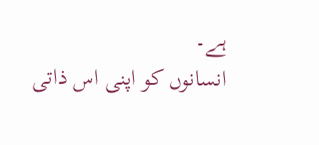ہے۔
انسانوں کو اپنی اس ذاتی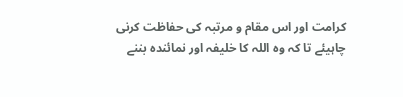کرامت اور اس مقام و مرتبہ کی حفاظت کرنی چاہیئے تا کہ وہ اللہ کا خلیفہ اور نمائندہ بننے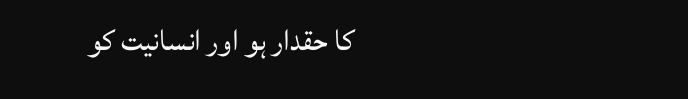کا حقدار ہو اور انسانیت کو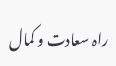راہ سعادت و کمال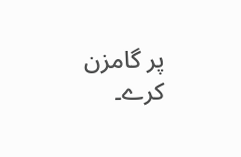پر گامزن کرے۔